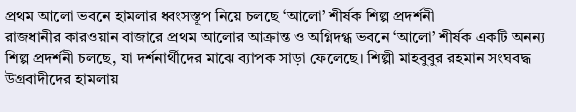প্রথম আলো ভবনে হামলার ধ্বংসস্তূপ নিয়ে চলছে ‘আলো’ শীর্ষক শিল্প প্রদর্শনী
রাজধানীর কারওয়ান বাজারে প্রথম আলোর আক্রান্ত ও অগ্নিদগ্ধ ভবনে ‘আলো’ শীর্ষক একটি অনন্য শিল্প প্রদর্শনী চলছে, যা দর্শনার্থীদের মাঝে ব্যাপক সাড়া ফেলেছে। শিল্পী মাহবুবুর রহমান সংঘবদ্ধ উগ্রবাদীদের হামলায়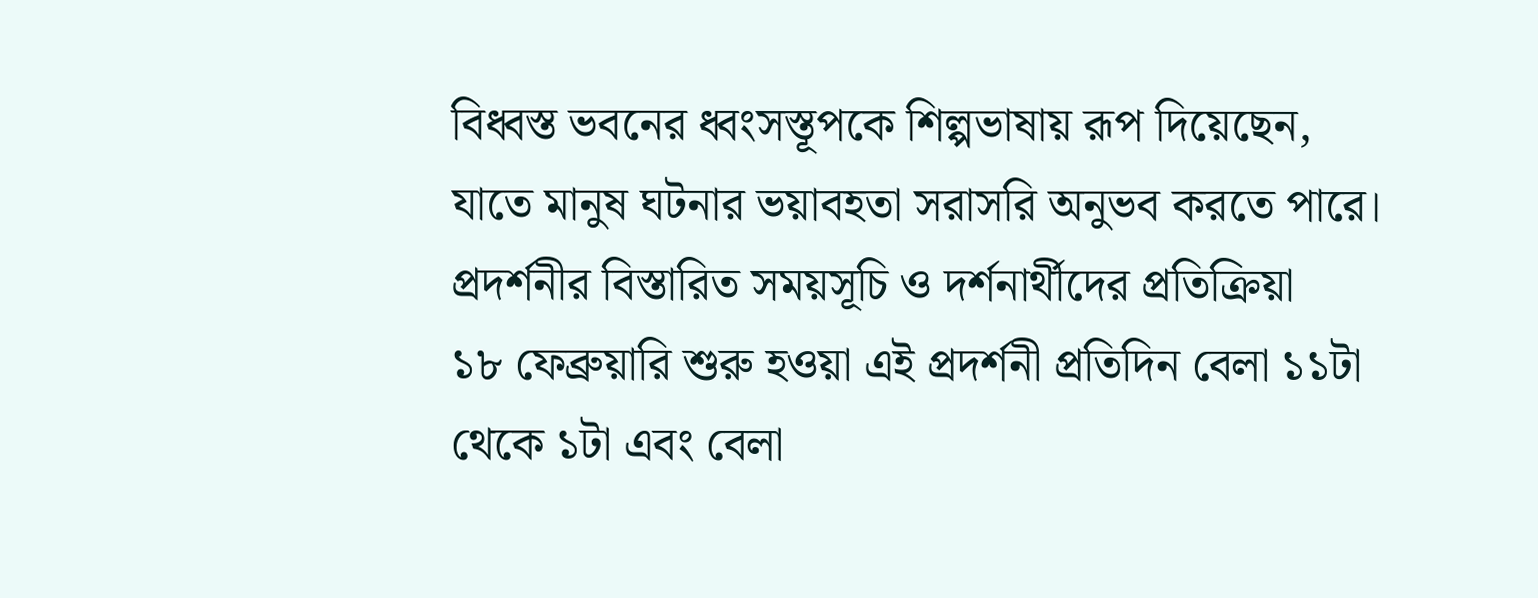বিধ্বস্ত ভবনের ধ্বংসস্তূপকে শিল্পভাষায় রূপ দিয়েছেন, যাতে মানুষ ঘটনার ভয়াবহতা সরাসরি অনুভব করতে পারে।
প্রদর্শনীর বিস্তারিত সময়সূচি ও দর্শনার্থীদের প্রতিক্রিয়া
১৮ ফেব্রুয়ারি শুরু হওয়া এই প্রদর্শনী প্রতিদিন বেলা ১১টা থেকে ১টা এবং বেলা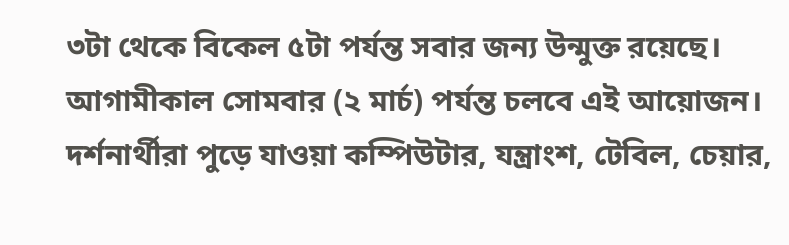৩টা থেকে বিকেল ৫টা পর্যন্ত সবার জন্য উন্মুক্ত রয়েছে। আগামীকাল সোমবার (২ মার্চ) পর্যন্ত চলবে এই আয়োজন। দর্শনার্থীরা পুড়ে যাওয়া কম্পিউটার, যন্ত্রাংশ, টেবিল, চেয়ার,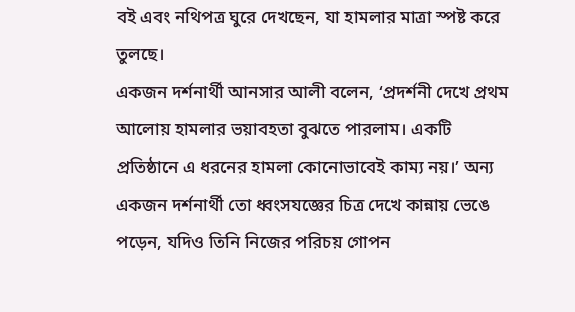বই এবং নথিপত্র ঘুরে দেখছেন, যা হামলার মাত্রা স্পষ্ট করে তুলছে।
একজন দর্শনার্থী আনসার আলী বলেন, ‘প্রদর্শনী দেখে প্রথম আলোয় হামলার ভয়াবহতা বুঝতে পারলাম। একটি প্রতিষ্ঠানে এ ধরনের হামলা কোনোভাবেই কাম্য নয়।’ অন্য একজন দর্শনার্থী তো ধ্বংসযজ্ঞের চিত্র দেখে কান্নায় ভেঙে পড়েন, যদিও তিনি নিজের পরিচয় গোপন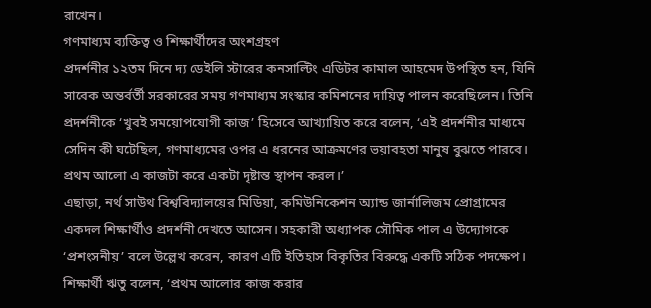রাখেন।
গণমাধ্যম ব্যক্তিত্ব ও শিক্ষার্থীদের অংশগ্রহণ
প্রদর্শনীর ১২তম দিনে দ্য ডেইলি স্টারের কনসাল্টিং এডিটর কামাল আহমেদ উপস্থিত হন, যিনি সাবেক অন্তর্বর্তী সরকারের সময় গণমাধ্যম সংস্কার কমিশনের দায়িত্ব পালন করেছিলেন। তিনি প্রদর্শনীকে ‘খুবই সময়োপযোগী কাজ’ হিসেবে আখ্যায়িত করে বলেন, ‘এই প্রদর্শনীর মাধ্যমে সেদিন কী ঘটেছিল, গণমাধ্যমের ওপর এ ধরনের আক্রমণের ভয়াবহতা মানুষ বুঝতে পারবে। প্রথম আলো এ কাজটা করে একটা দৃষ্টান্ত স্থাপন করল।’
এছাড়া, নর্থ সাউথ বিশ্ববিদ্যালয়ের মিডিয়া, কমিউনিকেশন অ্যান্ড জার্নালিজম প্রোগ্রামের একদল শিক্ষার্থীও প্রদর্শনী দেখতে আসেন। সহকারী অধ্যাপক সৌমিক পাল এ উদ্যোগকে ‘প্রশংসনীয়’ বলে উল্লেখ করেন, কারণ এটি ইতিহাস বিকৃতির বিরুদ্ধে একটি সঠিক পদক্ষেপ। শিক্ষার্থী ঋতু বলেন, ‘প্রথম আলোর কাজ করার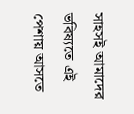সাহসই আমাদের ভবিষ্যতে এই পেশায় আসতে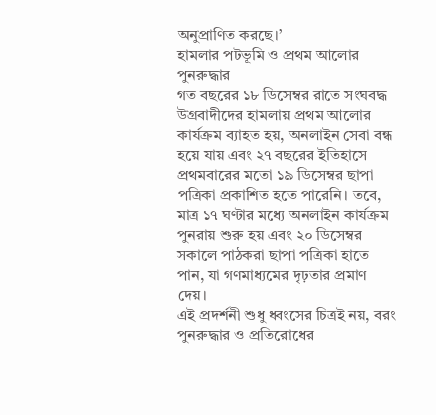অনুপ্রাণিত করছে।’
হামলার পটভূমি ও প্রথম আলোর পুনরুদ্ধার
গত বছরের ১৮ ডিসেম্বর রাতে সংঘবদ্ধ উগ্রবাদীদের হামলায় প্রথম আলোর কার্যক্রম ব্যাহত হয়, অনলাইন সেবা বন্ধ হয়ে যায় এবং ২৭ বছরের ইতিহাসে প্রথমবারের মতো ১৯ ডিসেম্বর ছাপা পত্রিকা প্রকাশিত হতে পারেনি। তবে, মাত্র ১৭ ঘণ্টার মধ্যে অনলাইন কার্যক্রম পুনরায় শুরু হয় এবং ২০ ডিসেম্বর সকালে পাঠকরা ছাপা পত্রিকা হাতে পান, যা গণমাধ্যমের দৃঢ়তার প্রমাণ দেয়।
এই প্রদর্শনী শুধু ধ্বংসের চিত্রই নয়, বরং পুনরুদ্ধার ও প্রতিরোধের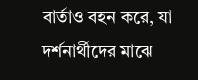বার্তাও বহন করে, যা দর্শনার্থীদের মাঝে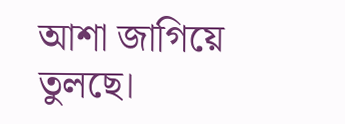আশা জাগিয়ে তুলছে।